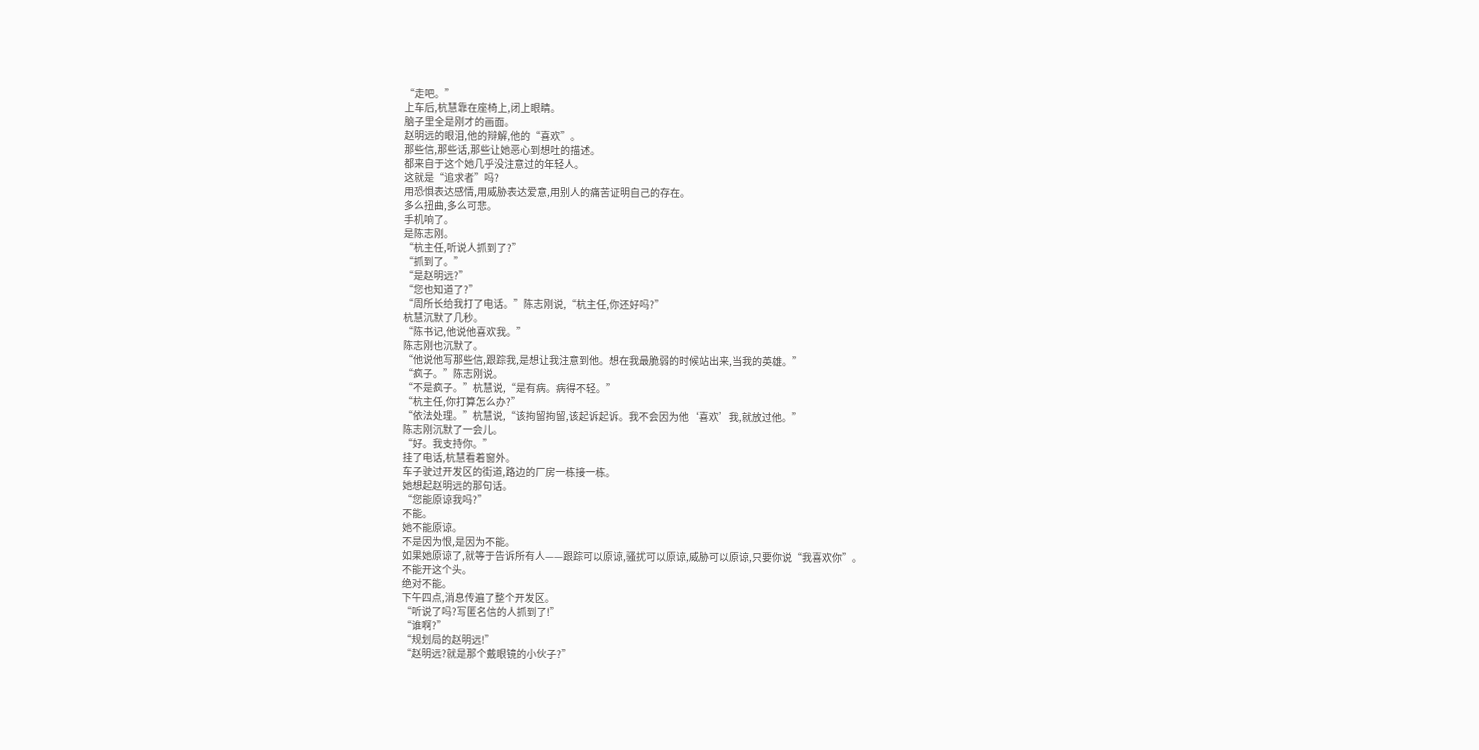“走吧。”
上车后,杭慧靠在座椅上,闭上眼睛。
脑子里全是刚才的画面。
赵明远的眼泪,他的辩解,他的“喜欢”。
那些信,那些话,那些让她恶心到想吐的描述。
都来自于这个她几乎没注意过的年轻人。
这就是“追求者”吗?
用恐惧表达感情,用威胁表达爱意,用别人的痛苦证明自己的存在。
多么扭曲,多么可悲。
手机响了。
是陈志刚。
“杭主任,听说人抓到了?”
“抓到了。”
“是赵明远?”
“您也知道了?”
“周所长给我打了电话。”陈志刚说,“杭主任,你还好吗?”
杭慧沉默了几秒。
“陈书记,他说他喜欢我。”
陈志刚也沉默了。
“他说他写那些信,跟踪我,是想让我注意到他。想在我最脆弱的时候站出来,当我的英雄。”
“疯子。”陈志刚说。
“不是疯子。”杭慧说,“是有病。病得不轻。”
“杭主任,你打算怎么办?”
“依法处理。”杭慧说,“该拘留拘留,该起诉起诉。我不会因为他‘喜欢’我,就放过他。”
陈志刚沉默了一会儿。
“好。我支持你。”
挂了电话,杭慧看着窗外。
车子驶过开发区的街道,路边的厂房一栋接一栋。
她想起赵明远的那句话。
“您能原谅我吗?”
不能。
她不能原谅。
不是因为恨,是因为不能。
如果她原谅了,就等于告诉所有人——跟踪可以原谅,骚扰可以原谅,威胁可以原谅,只要你说“我喜欢你”。
不能开这个头。
绝对不能。
下午四点,消息传遍了整个开发区。
“听说了吗?写匿名信的人抓到了!”
“谁啊?”
“规划局的赵明远!”
“赵明远?就是那个戴眼镜的小伙子?”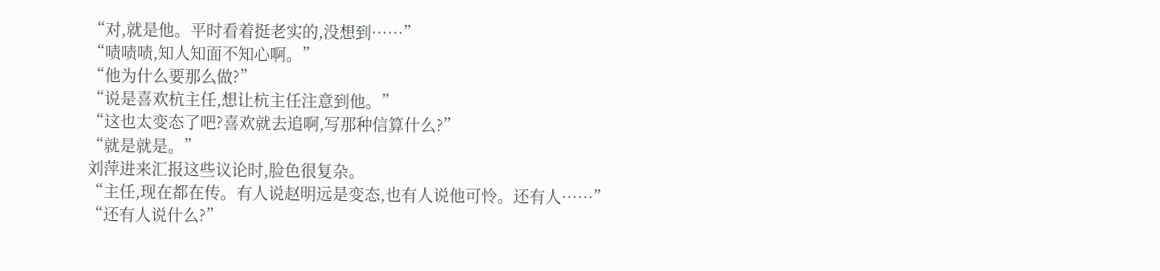“对,就是他。平时看着挺老实的,没想到……”
“啧啧啧,知人知面不知心啊。”
“他为什么要那么做?”
“说是喜欢杭主任,想让杭主任注意到他。”
“这也太变态了吧?喜欢就去追啊,写那种信算什么?”
“就是就是。”
刘萍进来汇报这些议论时,脸色很复杂。
“主任,现在都在传。有人说赵明远是变态,也有人说他可怜。还有人……”
“还有人说什么?”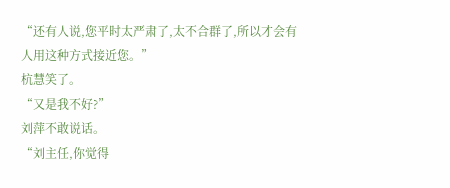“还有人说,您平时太严肃了,太不合群了,所以才会有人用这种方式接近您。”
杭慧笑了。
“又是我不好?”
刘萍不敢说话。
“刘主任,你觉得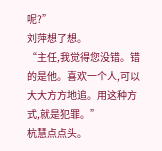呢?”
刘萍想了想。
“主任,我觉得您没错。错的是他。喜欢一个人,可以大大方方地追。用这种方式,就是犯罪。”
杭慧点点头。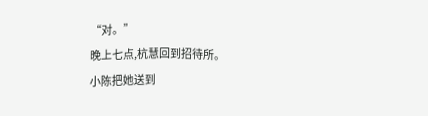“对。”
晚上七点,杭慧回到招待所。
小陈把她送到